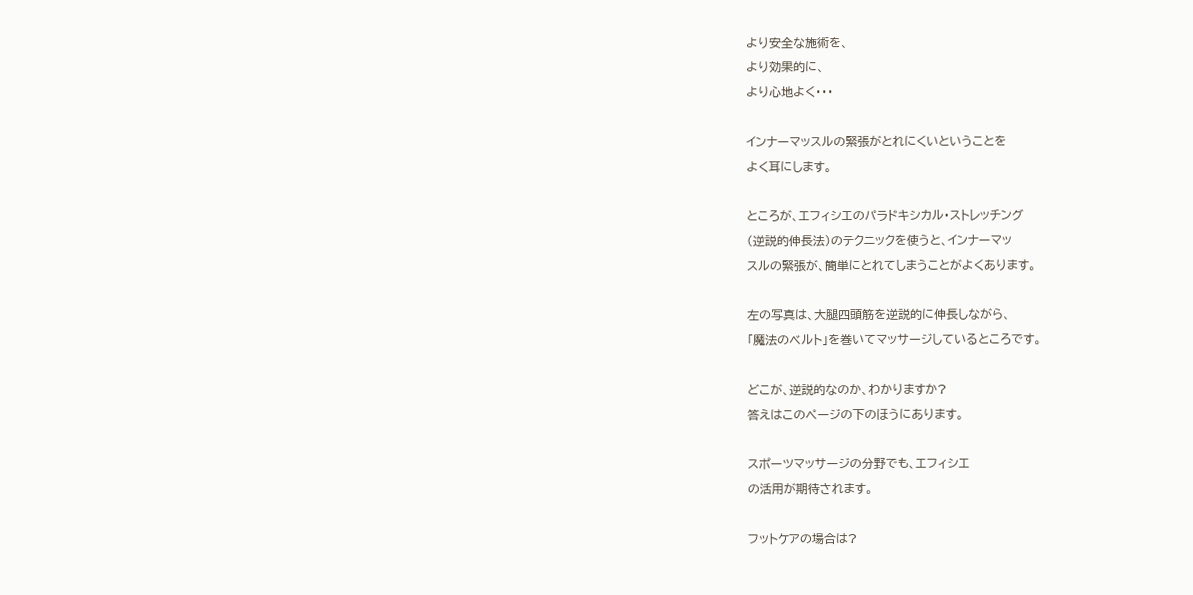より安全な施術を、
より効果的に、
より心地よく・・・

インナーマッスルの緊張がとれにくいということを
よく耳にします。

ところが、エフィシエのパラドキシカル・ストレッチング
(逆説的伸長法)のテクニックを使うと、インナーマッ
スルの緊張が、簡単にとれてしまうことがよくあります。

左の写真は、大腿四頭筋を逆説的に伸長しながら、
「魔法のベルト」を巻いてマッサージしているところです。

どこが、逆説的なのか、わかりますか?
答えはこのページの下のほうにあります。

スポーツマッサージの分野でも、エフィシエ
の活用が期待されます。

フットケアの場合は?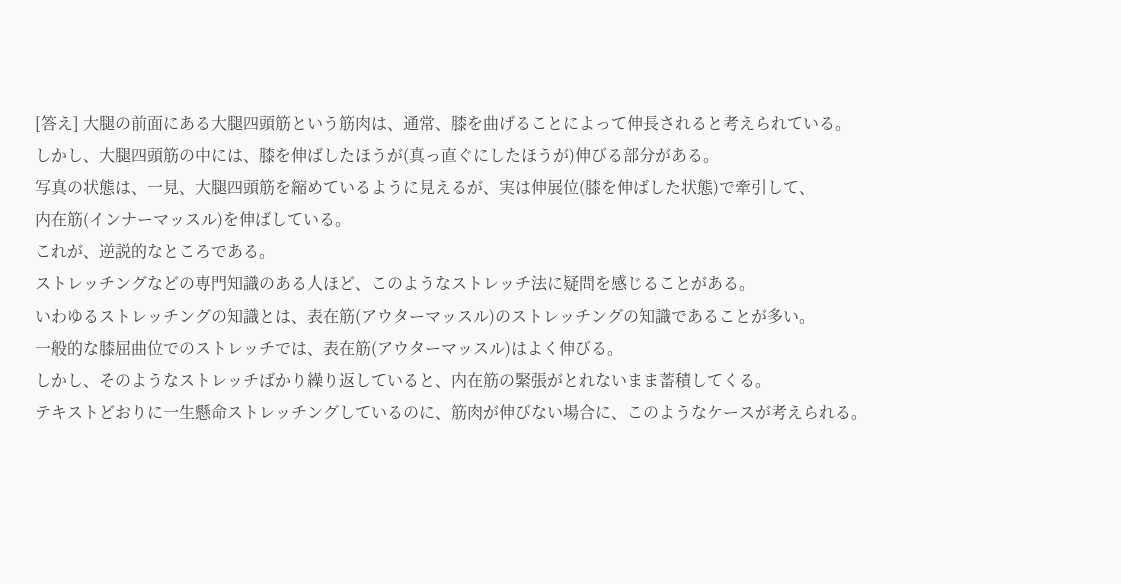[答え] 大腿の前面にある大腿四頭筋という筋肉は、通常、膝を曲げることによって伸長されると考えられている。
しかし、大腿四頭筋の中には、膝を伸ばしたほうが(真っ直ぐにしたほうが)伸びる部分がある。
写真の状態は、一見、大腿四頭筋を縮めているように見えるが、実は伸展位(膝を伸ばした状態)で牽引して、
内在筋(インナーマッスル)を伸ばしている。
これが、逆説的なところである。
ストレッチングなどの専門知識のある人ほど、このようなストレッチ法に疑問を感じることがある。
いわゆるストレッチングの知識とは、表在筋(アウターマッスル)のストレッチングの知識であることが多い。
一般的な膝屈曲位でのストレッチでは、表在筋(アウターマッスル)はよく伸びる。
しかし、そのようなストレッチばかり繰り返していると、内在筋の緊張がとれないまま蓄積してくる。
テキストどおりに一生懸命ストレッチングしているのに、筋肉が伸びない場合に、このようなケースが考えられる。